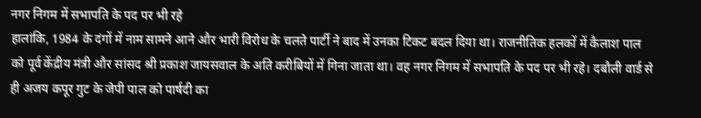नगर निगम में सभापति के पद पर भी रहे
हालांकि, 1984 के दंगों में नाम सामने आने और भारी विरोध के चलते पार्टी ने बाद में उनका टिकट बदल दिया था। राजनीतिक हलकों में कैलाश पाल को पूर्व केंद्रीय मंत्री और सांसद श्री प्रकाश जायसवाल के अति करीबियों में गिना जाता था। वह नगर निगम में सभापति के पद पर भी रहे। दबौली वार्ड से ही अजय कपूर गुट के जेपी पाल को पार्षदी का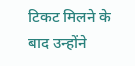टिकट मिलने के बाद उन्होंने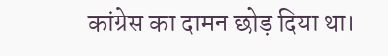कांग्रेस का दामन छोड़ दिया था।